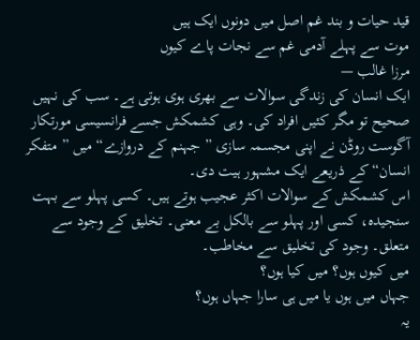قید حیات و بند غم اصل میں دونوں ایک ہیں
موت سے پہلے آدمی غم سے نجات پاے کیوں
مرزا غالب —
ایک انسان کی زندگی سوالات سے بھری ہوی ہوتی ہے۔ سب کی نہیں صحیح تو مگر کئیں افراد کی۔ وہی کشمکش جسے فرانسیسی مورتکار آگوست روڈن نے اپنی مجسمہ سازی ” جہنم کے دروازے“ میں ” متفکر انسان“ کے ذریعے ایک مشہور ہیت دی۔
اس کشمکش کے سوالات اکثر عجیب ہوتے ہیں۔ کسی پہلو سے بہت سنجیدہ، کسی اور پہلو سے بالکل بے معنی۔ تخلیق کے وجود سے متعلق۔ وجود کی تخلیق سے مخاطب۔
میں کیوں ہوں؟ میں کیا ہوں؟
جہاں میں ہوں یا میں ہی سارا جہاں ہوں؟
یہ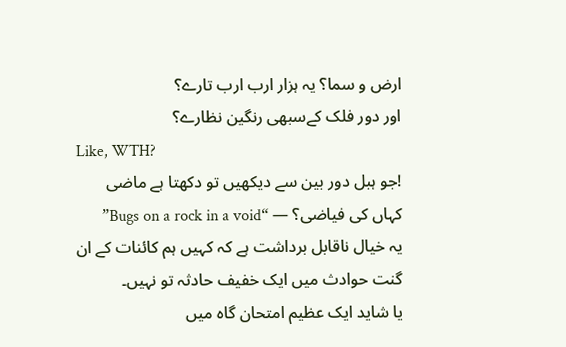ارض و سما؟ یہ ہزار ارب ارب تارے؟
اور دور فلک کےسبھی رنگین نظارے؟
Like, WTH?
!جو ہبل دور بین سے دیکھیں تو دکھتا ہے ماضی
کہاں کی فیاضی؟ — “Bugs on a rock in a void”
یہ خیال ناقابل برداشت ہے کہ کہیں ہم کائنات کے ان گنت حوادث میں ایک خفیف حادثہ تو نہیں۔
یا شاید ایک عظیم امتحان گاہ میں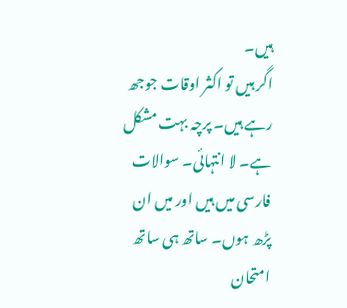ہیں۔
اگر ہیں تو اکثر اوقات جوجھ رہے ہیں۔ پرچہ بہت مشکل ہے۔ لا انتہائی۔ سوالات فارسی میں ہیں اور میں ان پڑھ ہوں۔ ساتھ ہی ساتھ امتحان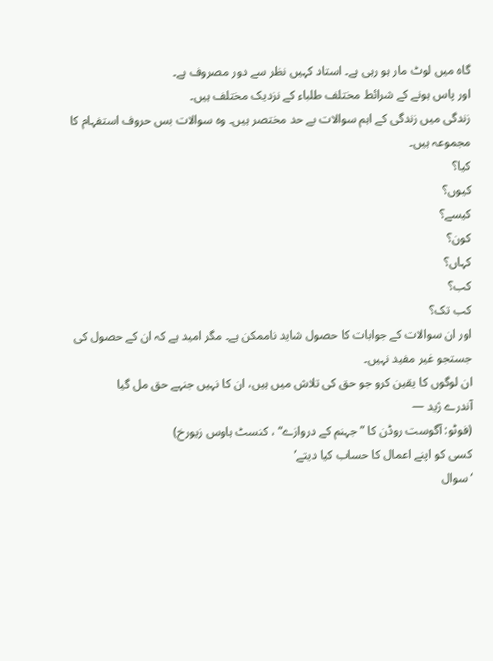گاہ میں لوٹ مار ہو رہی ہے۔ استاد کہیں نظر سے دور مصروف ہے۔
اور پاس ہونے کے شرائط مختلف طلباء کے نزدیک مختلف ہیں۔
زندگی میں زندگی کے اہم سوالات بے حد مختصر ہیں۔ وہ سوالات بس حروف استفہام کا مجموعہ ہیں۔
کیا؟
کیوں؟
کیسے؟
کون؟
کہاں؟
کب؟
کب تک؟
اور ان سوالات کے جوابات کا حصول شاید ناممکن ہے۔ مگر امید ہے کہ ان کے حصول کی جستجو غیر مفید نہیں۔
ان لوگوں کا یقین کرو جو حق کی تلاش میں ہیں، ان کا نہیں جنہے حق مل گیا
آندرے ژید —
(فوٹو: آگوست روڈن کا ” جہنم کے دروازے“ ، کنسٹ ہاوس زیورخ)
کسی کو اپنے اعمال کا حساب کیا دیتے’
‘سوال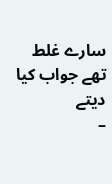سارے غلط تھے جواب کیا دیتے
–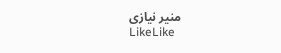منیر نیازی
LikeLike